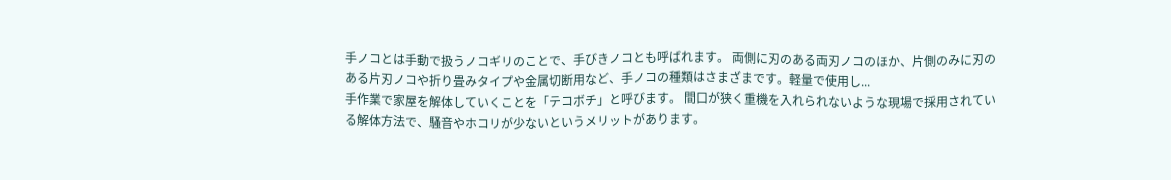手ノコとは手動で扱うノコギリのことで、手びきノコとも呼ばれます。 両側に刃のある両刃ノコのほか、片側のみに刃のある片刃ノコや折り畳みタイプや金属切断用など、手ノコの種類はさまざまです。軽量で使用し...
手作業で家屋を解体していくことを「テコボチ」と呼びます。 間口が狭く重機を入れられないような現場で採用されている解体方法で、騒音やホコリが少ないというメリットがあります。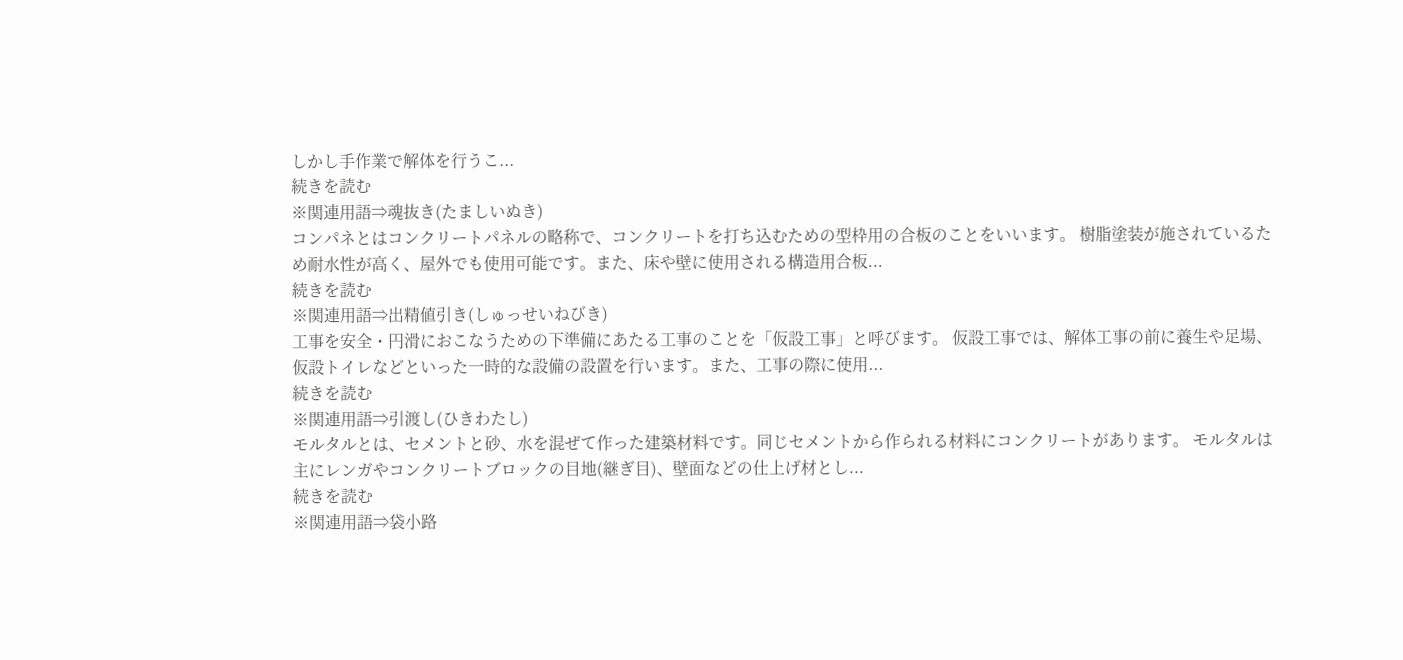しかし手作業で解体を行うこ...
続きを読む
※関連用語⇒魂抜き(たましいぬき)
コンパネとはコンクリートパネルの略称で、コンクリートを打ち込むための型枠用の合板のことをいいます。 樹脂塗装が施されているため耐水性が高く、屋外でも使用可能です。また、床や壁に使用される構造用合板...
続きを読む
※関連用語⇒出精値引き(しゅっせいねびき)
工事を安全・円滑におこなうための下準備にあたる工事のことを「仮設工事」と呼びます。 仮設工事では、解体工事の前に養生や足場、仮設トイレなどといった一時的な設備の設置を行います。また、工事の際に使用...
続きを読む
※関連用語⇒引渡し(ひきわたし)
モルタルとは、セメントと砂、水を混ぜて作った建築材料です。同じセメントから作られる材料にコンクリートがあります。 モルタルは主にレンガやコンクリートブロックの目地(継ぎ目)、壁面などの仕上げ材とし...
続きを読む
※関連用語⇒袋小路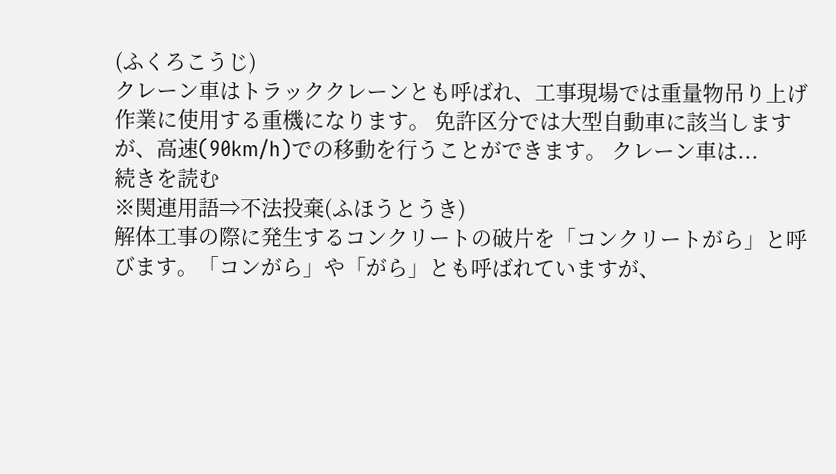(ふくろこうじ)
クレーン車はトラッククレーンとも呼ばれ、工事現場では重量物吊り上げ作業に使用する重機になります。 免許区分では大型自動車に該当しますが、高速(90km/h)での移動を行うことができます。 クレーン車は...
続きを読む
※関連用語⇒不法投棄(ふほうとうき)
解体工事の際に発生するコンクリートの破片を「コンクリートがら」と呼びます。「コンがら」や「がら」とも呼ばれていますが、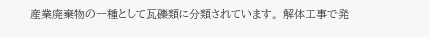産業廃棄物の一種として瓦礫類に分類されています。 解体工事で発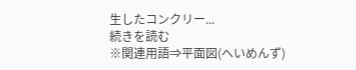生したコンクリー...
続きを読む
※関連用語⇒平面図(へいめんず)